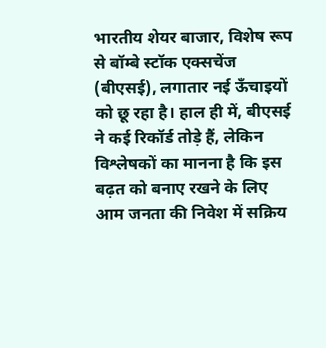भारतीय शेयर बाजार, विशेष रूप से बॉम्बे स्टॉक एक्सचेंज (बीएसई), लगातार नई ऊँचाइयों को छू रहा है। हाल ही में, बीएसई ने कई रिकॉर्ड तोड़े हैं, लेकिन विश्लेषकों का मानना है कि इस बढ़त को बनाए रखने के लिए आम जनता की निवेश में सक्रिय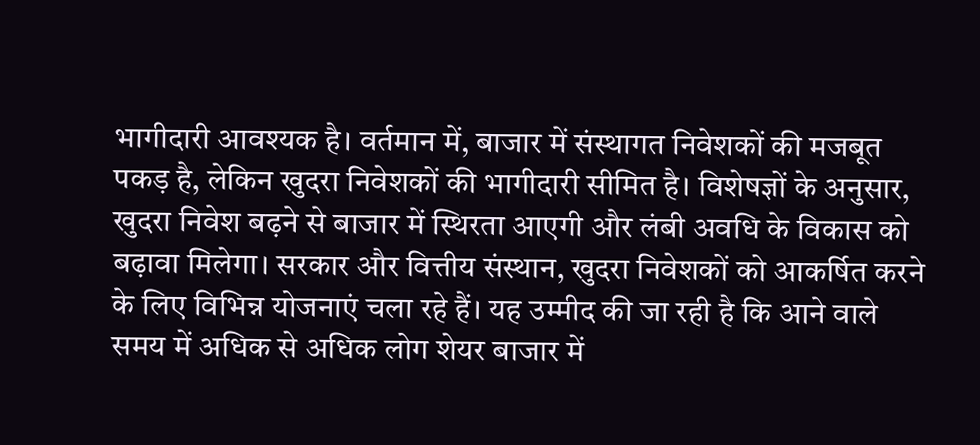भागीदारी आवश्यक है। वर्तमान में, बाजार में संस्थागत निवेशकों की मजबूत पकड़ है, लेकिन खुदरा निवेशकों की भागीदारी सीमित है। विशेषज्ञों के अनुसार, खुदरा निवेश बढ़ने से बाजार में स्थिरता आएगी और लंबी अवधि के विकास को बढ़ावा मिलेगा। सरकार और वित्तीय संस्थान, खुदरा निवेशकों को आकर्षित करने के लिए विभिन्न योजनाएं चला रहे हैं। यह उम्मीद की जा रही है कि आने वाले समय में अधिक से अधिक लोग शेयर बाजार में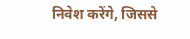निवेश करेंगे, जिससे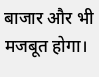बाजार और भी मजबूत होगा।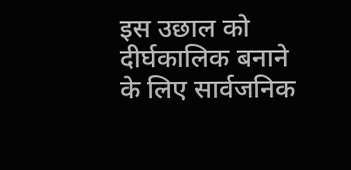इस उछाल को दीर्घकालिक बनाने के लिए सार्वजनिक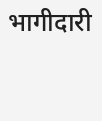भागीदारी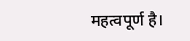महत्वपूर्ण है।